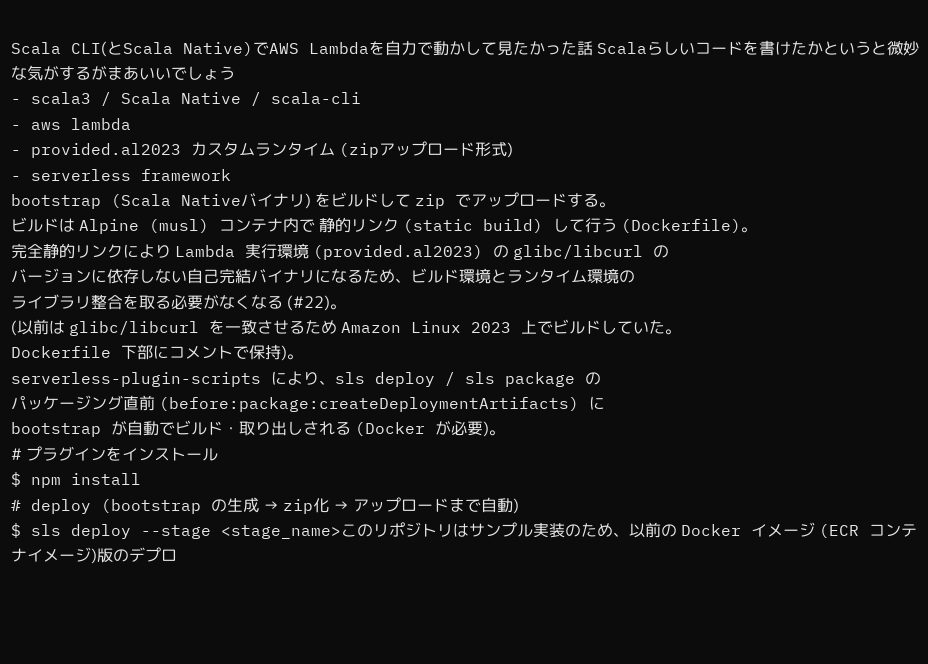Scala CLI(とScala Native)でAWS Lambdaを自力で動かして見たかった話 Scalaらしいコードを書けたかというと微妙な気がするがまあいいでしょう
- scala3 / Scala Native / scala-cli
- aws lambda
- provided.al2023 カスタムランタイム (zipアップロード形式)
- serverless framework
bootstrap (Scala Nativeバイナリ) をビルドして zip でアップロードする。
ビルドは Alpine (musl) コンテナ内で 静的リンク (static build) して行う (Dockerfile)。
完全静的リンクにより Lambda 実行環境 (provided.al2023) の glibc/libcurl の
バージョンに依存しない自己完結バイナリになるため、ビルド環境とランタイム環境の
ライブラリ整合を取る必要がなくなる (#22)。
(以前は glibc/libcurl を一致させるため Amazon Linux 2023 上でビルドしていた。
Dockerfile 下部にコメントで保持)。
serverless-plugin-scripts により、sls deploy / sls package の
パッケージング直前 (before:package:createDeploymentArtifacts) に
bootstrap が自動でビルド・取り出しされる (Docker が必要)。
# プラグインをインストール
$ npm install
# deploy (bootstrap の生成 → zip化 → アップロードまで自動)
$ sls deploy --stage <stage_name>このリポジトリはサンプル実装のため、以前の Docker イメージ (ECR コンテナイメージ)版のデプロ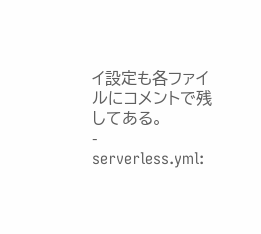イ設定も各ファイルにコメントで残してある。
- serverless.yml: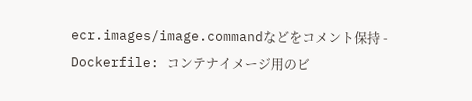ecr.images/image.commandなどをコメント保持 - Dockerfile: コンテナイメージ用のビ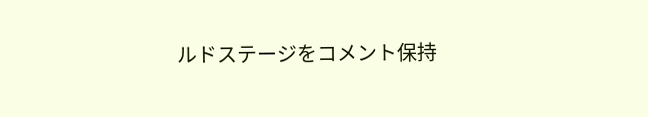ルドステージをコメント保持